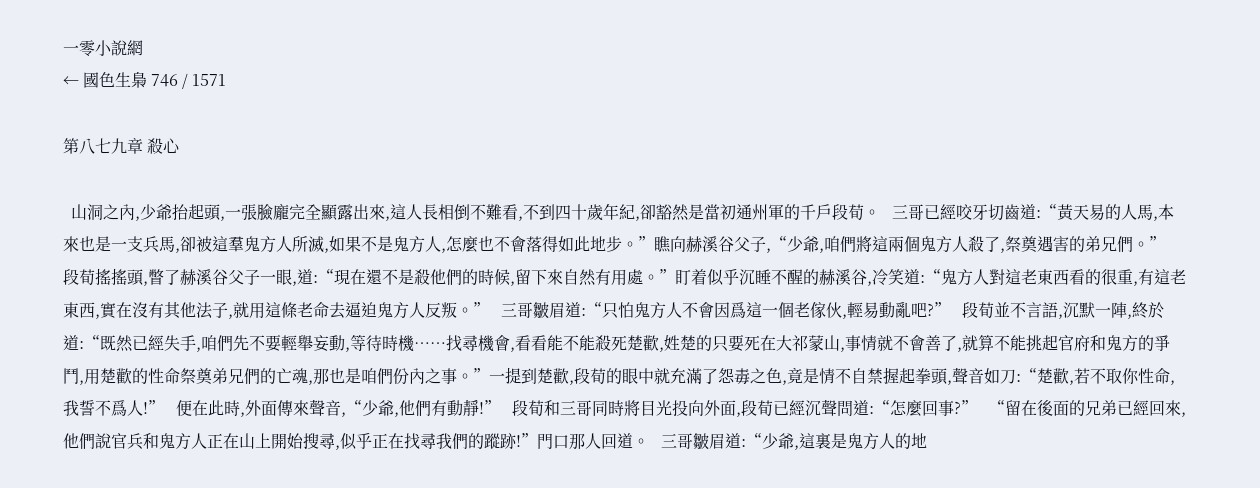一零小說網
← 國色生梟 746 / 1571

第八七九章 殺心

  山洞之內,少爺抬起頭,一張臉龐完全顯露出來,這人長相倒不難看,不到四十歲年紀,卻豁然是當初通州軍的千戶段荀。   三哥已經咬牙切齒道:“黃天易的人馬,本來也是一支兵馬,卻被這羣鬼方人所滅,如果不是鬼方人,怎麼也不會落得如此地步。”瞧向赫溪谷父子,“少爺,咱們將這兩個鬼方人殺了,祭奠遇害的弟兄們。”   段荀搖搖頭,瞥了赫溪谷父子一眼,道:“現在還不是殺他們的時候,留下來自然有用處。”盯着似乎沉睡不醒的赫溪谷,冷笑道:“鬼方人對這老東西看的很重,有這老東西,實在沒有其他法子,就用這條老命去逼迫鬼方人反叛。”   三哥皺眉道:“只怕鬼方人不會因爲這一個老傢伙,輕易動亂吧?”   段荀並不言語,沉默一陣,終於道:“既然已經失手,咱們先不要輕舉妄動,等待時機……找尋機會,看看能不能殺死楚歡,姓楚的只要死在大祁蒙山,事情就不會善了,就算不能挑起官府和鬼方的爭鬥,用楚歡的性命祭奠弟兄們的亡魂,那也是咱們份內之事。”一提到楚歡,段荀的眼中就充滿了怨毒之色,竟是情不自禁握起拳頭,聲音如刀:“楚歡,若不取你性命,我誓不爲人!”   便在此時,外面傳來聲音,“少爺,他們有動靜!”   段荀和三哥同時將目光投向外面,段荀已經沉聲問道:“怎麼回事?”   “留在後面的兄弟已經回來,他們說官兵和鬼方人正在山上開始搜尋,似乎正在找尋我們的蹤跡!”門口那人回道。   三哥皺眉道:“少爺,這裏是鬼方人的地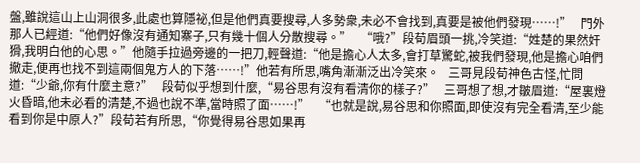盤,雖說這山上山洞很多,此處也算隱祕,但是他們真要搜尋,人多勢衆,未必不會找到,真要是被他們發現……!”   門外那人已經道:“他們好像沒有通知寨子,只有幾十個人分散搜尋。”   “哦?”段荀眉頭一挑,冷笑道:“姓楚的果然奸猾,我明白他的心思。”他隨手拉過旁邊的一把刀,輕聲道:“他是擔心人太多,會打草驚蛇,被我們發現,他是擔心咱們撤走,便再也找不到這兩個鬼方人的下落……!”他若有所思,嘴角漸漸泛出冷笑來。   三哥見段荀神色古怪,忙問道:“少爺,你有什麼主意?”   段荀似乎想到什麼,“易谷思有沒有看清你的樣子?”   三哥想了想,才皺眉道:“屋裏燈火昏暗,他未必看的清楚,不過也說不準,當時照了面……!”   “也就是說,易谷思和你照面,即使沒有完全看清,至少能看到你是中原人?”段荀若有所思,“你覺得易谷思如果再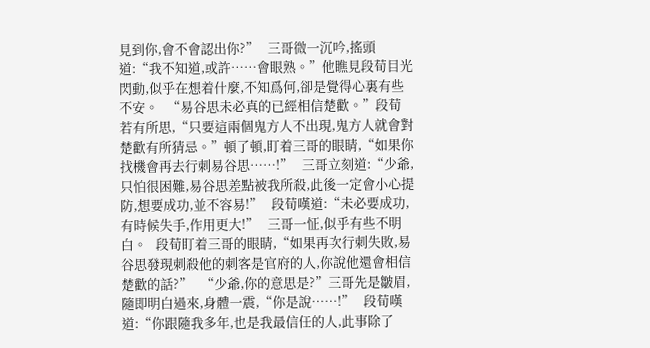見到你,會不會認出你?”   三哥微一沉吟,搖頭道:“我不知道,或許……會眼熟。”他瞧見段荀目光閃動,似乎在想着什麼,不知爲何,卻是覺得心裏有些不安。   “易谷思未必真的已經相信楚歡。”段荀若有所思,“只要這兩個鬼方人不出現,鬼方人就會對楚歡有所猜忌。”頓了頓,盯着三哥的眼睛,“如果你找機會再去行刺易谷思……!”   三哥立刻道:“少爺,只怕很困難,易谷思差點被我所殺,此後一定會小心提防,想要成功,並不容易!”   段荀嘆道:“未必要成功,有時候失手,作用更大!”   三哥一怔,似乎有些不明白。   段荀盯着三哥的眼睛,“如果再次行刺失敗,易谷思發現刺殺他的刺客是官府的人,你說他還會相信楚歡的話?”   “少爺,你的意思是?”三哥先是皺眉,隨即明白過來,身體一震,“你是說……!”   段荀嘆道:“你跟隨我多年,也是我最信任的人,此事除了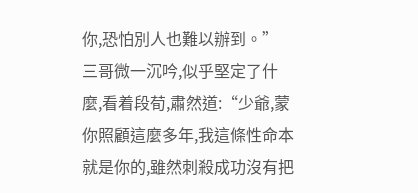你,恐怕別人也難以辦到。”   三哥微一沉吟,似乎堅定了什麼,看着段荀,肅然道:“少爺,蒙你照顧這麼多年,我這條性命本就是你的,雖然刺殺成功沒有把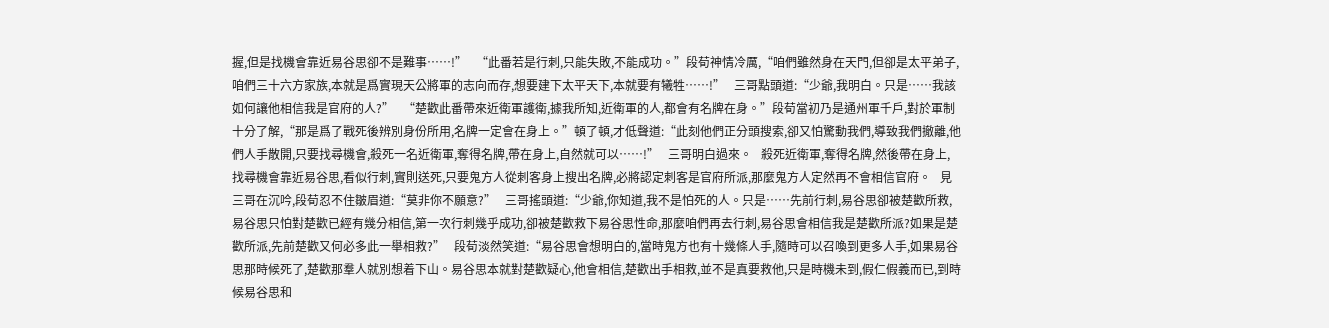握,但是找機會靠近易谷思卻不是難事……!”   “此番若是行刺,只能失敗,不能成功。”段荀神情冷厲,“咱們雖然身在天門,但卻是太平弟子,咱們三十六方家族,本就是爲實現天公將軍的志向而存,想要建下太平天下,本就要有犧牲……!”   三哥點頭道:“少爺,我明白。只是……我該如何讓他相信我是官府的人?”   “楚歡此番帶來近衛軍護衛,據我所知,近衛軍的人,都會有名牌在身。”段荀當初乃是通州軍千戶,對於軍制十分了解,“那是爲了戰死後辨別身份所用,名牌一定會在身上。”頓了頓,才低聲道:“此刻他們正分頭搜索,卻又怕驚動我們,導致我們撤離,他們人手散開,只要找尋機會,殺死一名近衛軍,奪得名牌,帶在身上,自然就可以……!”   三哥明白過來。   殺死近衛軍,奪得名牌,然後帶在身上,找尋機會靠近易谷思,看似行刺,實則送死,只要鬼方人從刺客身上搜出名牌,必將認定刺客是官府所派,那麼鬼方人定然再不會相信官府。   見三哥在沉吟,段荀忍不住皺眉道:“莫非你不願意?”   三哥搖頭道:“少爺,你知道,我不是怕死的人。只是……先前行刺,易谷思卻被楚歡所救,易谷思只怕對楚歡已經有幾分相信,第一次行刺幾乎成功,卻被楚歡救下易谷思性命,那麼咱們再去行刺,易谷思會相信我是楚歡所派?如果是楚歡所派,先前楚歡又何必多此一舉相救?”   段荀淡然笑道:“易谷思會想明白的,當時鬼方也有十幾條人手,隨時可以召喚到更多人手,如果易谷思那時候死了,楚歡那羣人就別想着下山。易谷思本就對楚歡疑心,他會相信,楚歡出手相救,並不是真要救他,只是時機未到,假仁假義而已,到時候易谷思和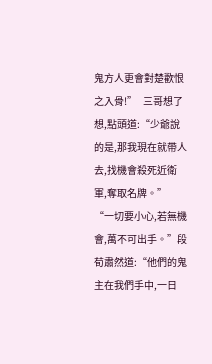鬼方人更會對楚歡恨之入骨!”   三哥想了想,點頭道:“少爺說的是,那我現在就帶人去,找機會殺死近衛軍,奪取名牌。”   “一切要小心,若無機會,萬不可出手。”段荀肅然道:“他們的鬼主在我們手中,一日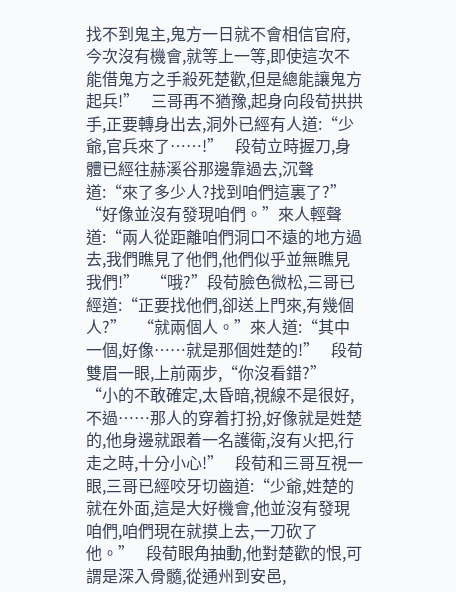找不到鬼主,鬼方一日就不會相信官府,今次沒有機會,就等上一等,即使這次不能借鬼方之手殺死楚歡,但是總能讓鬼方起兵!”   三哥再不猶豫,起身向段荀拱拱手,正要轉身出去,洞外已經有人道:“少爺,官兵來了……!”   段荀立時握刀,身體已經往赫溪谷那邊靠過去,沉聲道:“來了多少人?找到咱們這裏了?”   “好像並沒有發現咱們。”來人輕聲道:“兩人從距離咱們洞口不遠的地方過去,我們瞧見了他們,他們似乎並無瞧見我們!”   “哦?”段荀臉色微松,三哥已經道:“正要找他們,卻送上門來,有幾個人?”   “就兩個人。”來人道:“其中一個,好像……就是那個姓楚的!”   段荀雙眉一眼,上前兩步,“你沒看錯?”   “小的不敢確定,太昏暗,視線不是很好,不過……那人的穿着打扮,好像就是姓楚的,他身邊就跟着一名護衛,沒有火把,行走之時,十分小心!”   段荀和三哥互視一眼,三哥已經咬牙切齒道:“少爺,姓楚的就在外面,這是大好機會,他並沒有發現咱們,咱們現在就摸上去,一刀砍了他。”   段荀眼角抽動,他對楚歡的恨,可謂是深入骨髓,從通州到安邑,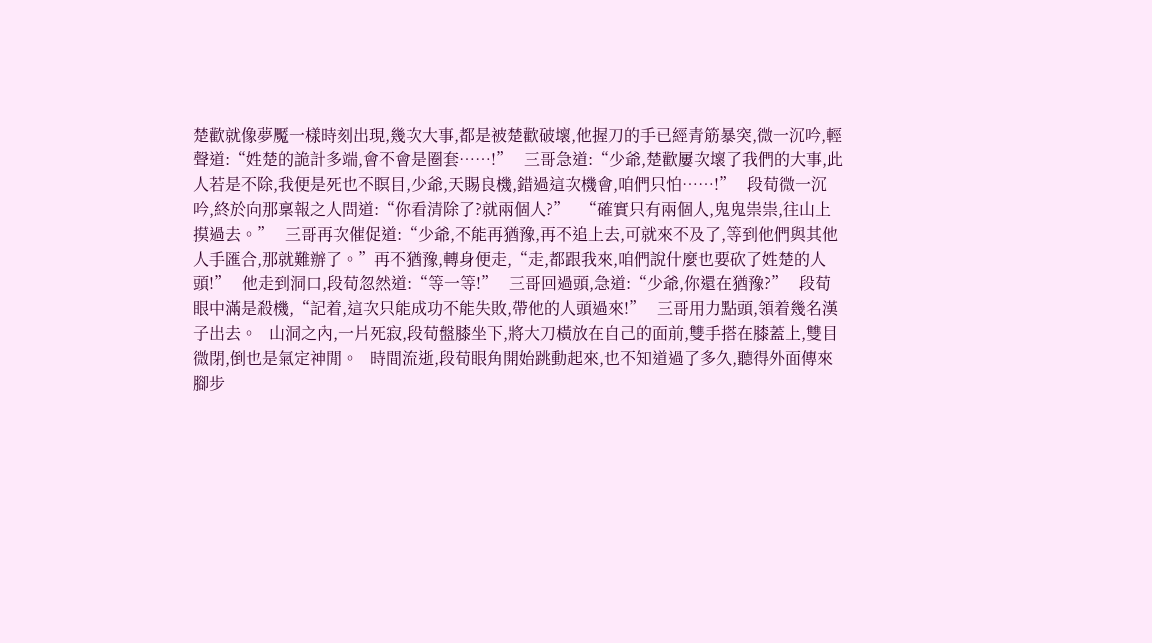楚歡就像夢魘一樣時刻出現,幾次大事,都是被楚歡破壞,他握刀的手已經青筋暴突,微一沉吟,輕聲道:“姓楚的詭計多端,會不會是圈套……!”   三哥急道:“少爺,楚歡屢次壞了我們的大事,此人若是不除,我便是死也不瞑目,少爺,天賜良機,錯過這次機會,咱們只怕……!”   段荀微一沉吟,終於向那稟報之人問道:“你看清除了?就兩個人?”   “確實只有兩個人,鬼鬼祟祟,往山上摸過去。”   三哥再次催促道:“少爺,不能再猶豫,再不追上去,可就來不及了,等到他們與其他人手匯合,那就難辦了。”再不猶豫,轉身便走,“走,都跟我來,咱們說什麼也要砍了姓楚的人頭!”   他走到洞口,段荀忽然道:“等一等!”   三哥回過頭,急道:“少爺,你還在猶豫?”   段荀眼中滿是殺機,“記着,這次只能成功不能失敗,帶他的人頭過來!”   三哥用力點頭,領着幾名漢子出去。   山洞之內,一片死寂,段荀盤膝坐下,將大刀橫放在自己的面前,雙手搭在膝蓋上,雙目微閉,倒也是氣定神閒。   時間流逝,段荀眼角開始跳動起來,也不知道過了多久,聽得外面傳來腳步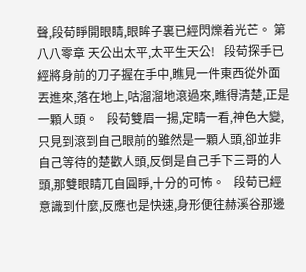聲,段荀睜開眼睛,眼眸子裏已經閃爍着光芒。 第八八零章 天公出太平,太平生天公!   段荀探手已經將身前的刀子握在手中,瞧見一件東西從外面丟進來,落在地上,咕溜溜地滾過來,瞧得清楚,正是一顆人頭。   段荀雙眉一揚,定睛一看,神色大變,只見到滾到自己眼前的雖然是一顆人頭,卻並非自己等待的楚歡人頭,反倒是自己手下三哥的人頭,那雙眼睛兀自圓睜,十分的可怖。   段荀已經意識到什麼,反應也是快速,身形便往赫溪谷那邊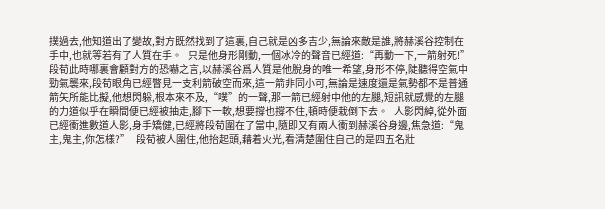撲過去,他知道出了變故,對方既然找到了這裏,自己就是凶多吉少,無論來敵是誰,將赫溪谷控制在手中,也就等若有了人質在手。   只是他身形剛動,一個冰冷的聲音已經道:“再動一下,一箭射死!”   段荀此時哪裏會顧對方的恐嚇之言,以赫溪谷爲人質是他脫身的唯一希望,身形不停,陡聽得空氣中勁氣襲來,段荀眼角已經瞥見一支利箭破空而來,這一箭非同小可,無論是速度還是氣勢都不是普通箭矢所能比擬,他想閃躲,根本來不及,“噗”的一聲,那一箭已經射中他的左腿,短訊就感覺的左腿的力道似乎在瞬間便已經被抽走,腳下一軟,想要撐也撐不住,頓時便栽倒下去。   人影閃綽,從外面已經衝進數道人影,身手矯健,已經將段荀圍在了當中,隨即又有兩人衝到赫溪谷身邊,焦急道:“鬼主,鬼主,你怎樣?”   段荀被人圍住,他抬起頭,藉着火光,看清楚圍住自己的是四五名壯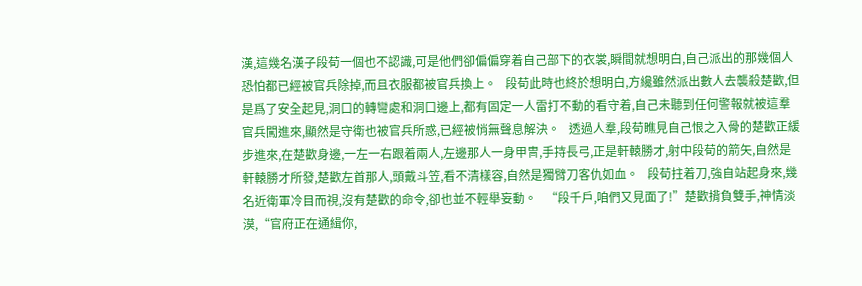漢,這幾名漢子段荀一個也不認識,可是他們卻偏偏穿着自己部下的衣裳,瞬間就想明白,自己派出的那幾個人恐怕都已經被官兵除掉,而且衣服都被官兵換上。   段荀此時也終於想明白,方纔雖然派出數人去襲殺楚歡,但是爲了安全起見,洞口的轉彎處和洞口邊上,都有固定一人雷打不動的看守着,自己未聽到任何警報就被這羣官兵闖進來,顯然是守衛也被官兵所惑,已經被悄無聲息解決。   透過人羣,段荀瞧見自己恨之入骨的楚歡正緩步進來,在楚歡身邊,一左一右跟着兩人,左邊那人一身甲冑,手持長弓,正是軒轅勝才,射中段荀的箭矢,自然是軒轅勝才所發,楚歡左首那人,頭戴斗笠,看不清樣容,自然是獨臂刀客仇如血。   段荀拄着刀,強自站起身來,幾名近衛軍冷目而視,沒有楚歡的命令,卻也並不輕舉妄動。   “段千戶,咱們又見面了!”楚歡揹負雙手,神情淡漠,“官府正在通緝你,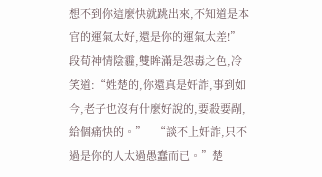想不到你這麼快就跳出來,不知道是本官的運氣太好,還是你的運氣太差!”   段荀神情陰霾,雙眸滿是怨毒之色,冷笑道:“姓楚的,你還真是奸詐,事到如今,老子也沒有什麼好說的,要殺要剮,給個痛快的。”   “談不上奸詐,只不過是你的人太過愚蠢而已。”楚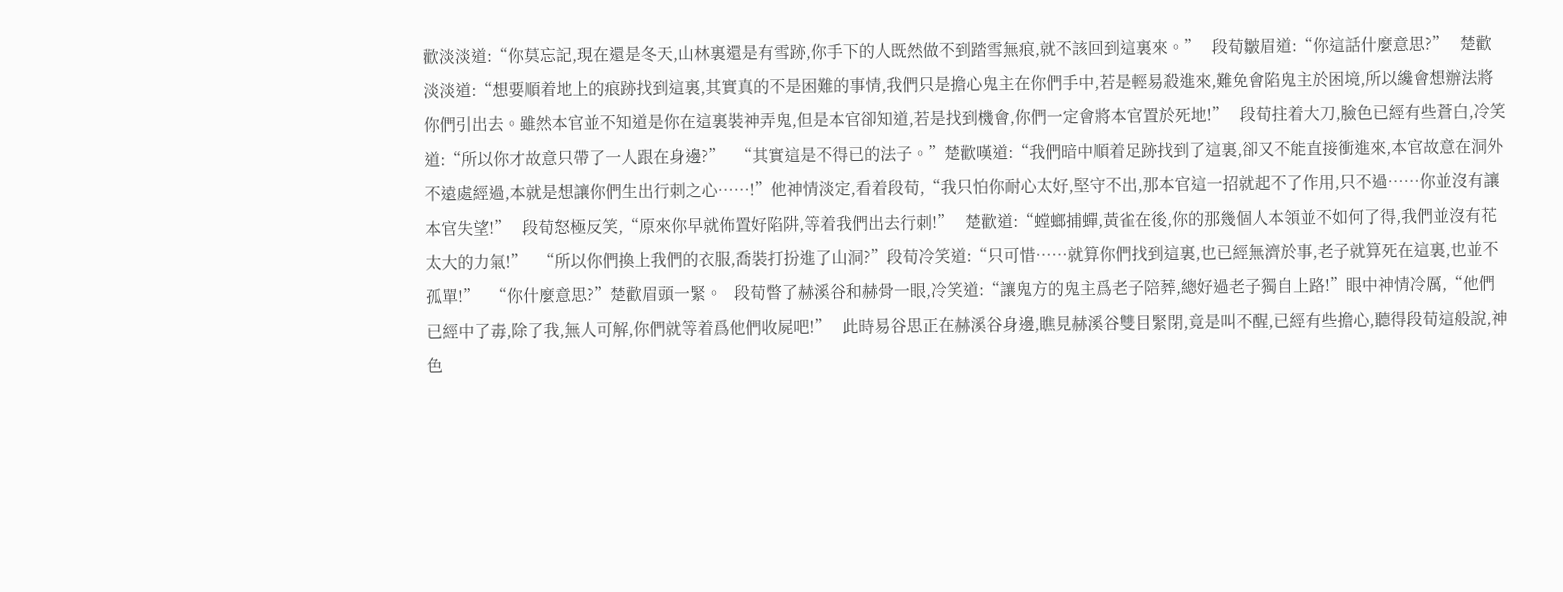歡淡淡道:“你莫忘記,現在還是冬天,山林裏還是有雪跡,你手下的人既然做不到踏雪無痕,就不該回到這裏來。”   段荀皺眉道:“你這話什麼意思?”   楚歡淡淡道:“想要順着地上的痕跡找到這裏,其實真的不是困難的事情,我們只是擔心鬼主在你們手中,若是輕易殺進來,難免會陷鬼主於困境,所以纔會想辦法將你們引出去。雖然本官並不知道是你在這裏裝神弄鬼,但是本官卻知道,若是找到機會,你們一定會將本官置於死地!”   段荀拄着大刀,臉色已經有些蒼白,冷笑道:“所以你才故意只帶了一人跟在身邊?”   “其實這是不得已的法子。”楚歡嘆道:“我們暗中順着足跡找到了這裏,卻又不能直接衝進來,本官故意在洞外不遠處經過,本就是想讓你們生出行刺之心……!”他神情淡定,看着段荀,“我只怕你耐心太好,堅守不出,那本官這一招就起不了作用,只不過……你並沒有讓本官失望!”   段荀怒極反笑,“原來你早就佈置好陷阱,等着我們出去行刺!”   楚歡道:“螳螂捕蟬,黃雀在後,你的那幾個人本領並不如何了得,我們並沒有花太大的力氣!”   “所以你們換上我們的衣服,喬裝打扮進了山洞?”段荀冷笑道:“只可惜……就算你們找到這裏,也已經無濟於事,老子就算死在這裏,也並不孤單!”   “你什麼意思?”楚歡眉頭一緊。   段荀瞥了赫溪谷和赫骨一眼,冷笑道:“讓鬼方的鬼主爲老子陪葬,總好過老子獨自上路!”眼中神情冷厲,“他們已經中了毒,除了我,無人可解,你們就等着爲他們收屍吧!”   此時易谷思正在赫溪谷身邊,瞧見赫溪谷雙目緊閉,竟是叫不醒,已經有些擔心,聽得段荀這般說,神色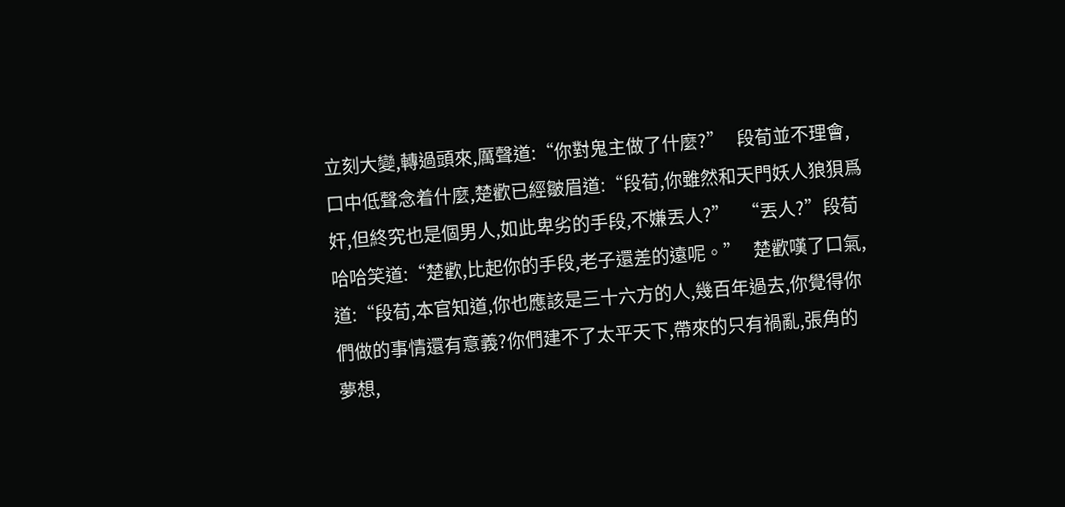立刻大變,轉過頭來,厲聲道:“你對鬼主做了什麼?”   段荀並不理會,口中低聲念着什麼,楚歡已經皺眉道:“段荀,你雖然和天門妖人狼狽爲奸,但終究也是個男人,如此卑劣的手段,不嫌丟人?”   “丟人?”段荀哈哈笑道:“楚歡,比起你的手段,老子還差的遠呢。”   楚歡嘆了口氣,道:“段荀,本官知道,你也應該是三十六方的人,幾百年過去,你覺得你們做的事情還有意義?你們建不了太平天下,帶來的只有禍亂,張角的夢想,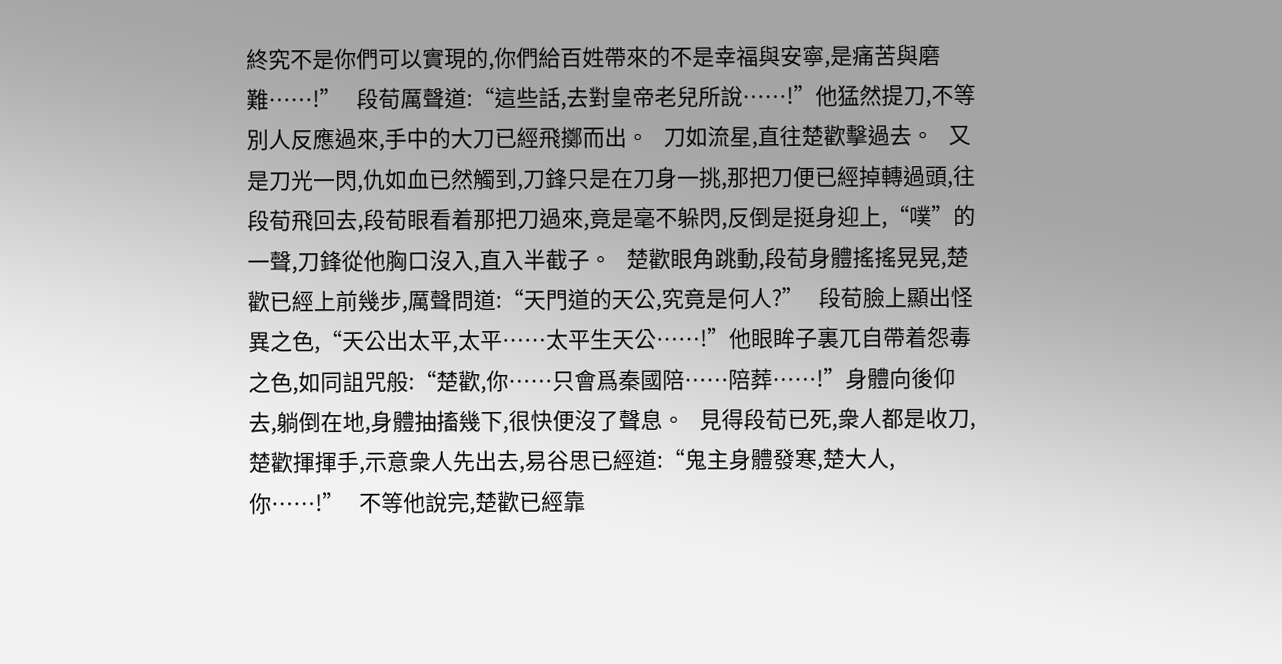終究不是你們可以實現的,你們給百姓帶來的不是幸福與安寧,是痛苦與磨難……!”   段荀厲聲道:“這些話,去對皇帝老兒所說……!”他猛然提刀,不等別人反應過來,手中的大刀已經飛擲而出。   刀如流星,直往楚歡擊過去。   又是刀光一閃,仇如血已然觸到,刀鋒只是在刀身一挑,那把刀便已經掉轉過頭,往段荀飛回去,段荀眼看着那把刀過來,竟是毫不躲閃,反倒是挺身迎上,“噗”的一聲,刀鋒從他胸口沒入,直入半截子。   楚歡眼角跳動,段荀身體搖搖晃晃,楚歡已經上前幾步,厲聲問道:“天門道的天公,究竟是何人?”   段荀臉上顯出怪異之色,“天公出太平,太平……太平生天公……!”他眼眸子裏兀自帶着怨毒之色,如同詛咒般:“楚歡,你……只會爲秦國陪……陪葬……!”身體向後仰去,躺倒在地,身體抽搐幾下,很快便沒了聲息。   見得段荀已死,衆人都是收刀,楚歡揮揮手,示意衆人先出去,易谷思已經道:“鬼主身體發寒,楚大人,你……!”   不等他說完,楚歡已經靠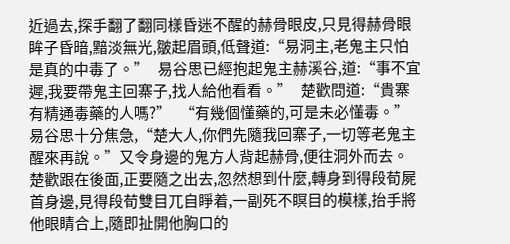近過去,探手翻了翻同樣昏迷不醒的赫骨眼皮,只見得赫骨眼眸子昏暗,黯淡無光,皺起眉頭,低聲道:“易洞主,老鬼主只怕是真的中毒了。”   易谷思已經抱起鬼主赫溪谷,道:“事不宜遲,我要帶鬼主回寨子,找人給他看看。”   楚歡問道:“貴寨有精通毒藥的人嗎?”   “有幾個懂藥的,可是未必懂毒。”易谷思十分焦急,“楚大人,你們先隨我回寨子,一切等老鬼主醒來再說。”又令身邊的鬼方人背起赫骨,便往洞外而去。   楚歡跟在後面,正要隨之出去,忽然想到什麼,轉身到得段荀屍首身邊,見得段荀雙目兀自睜着,一副死不瞑目的模樣,抬手將他眼睛合上,隨即扯開他胸口的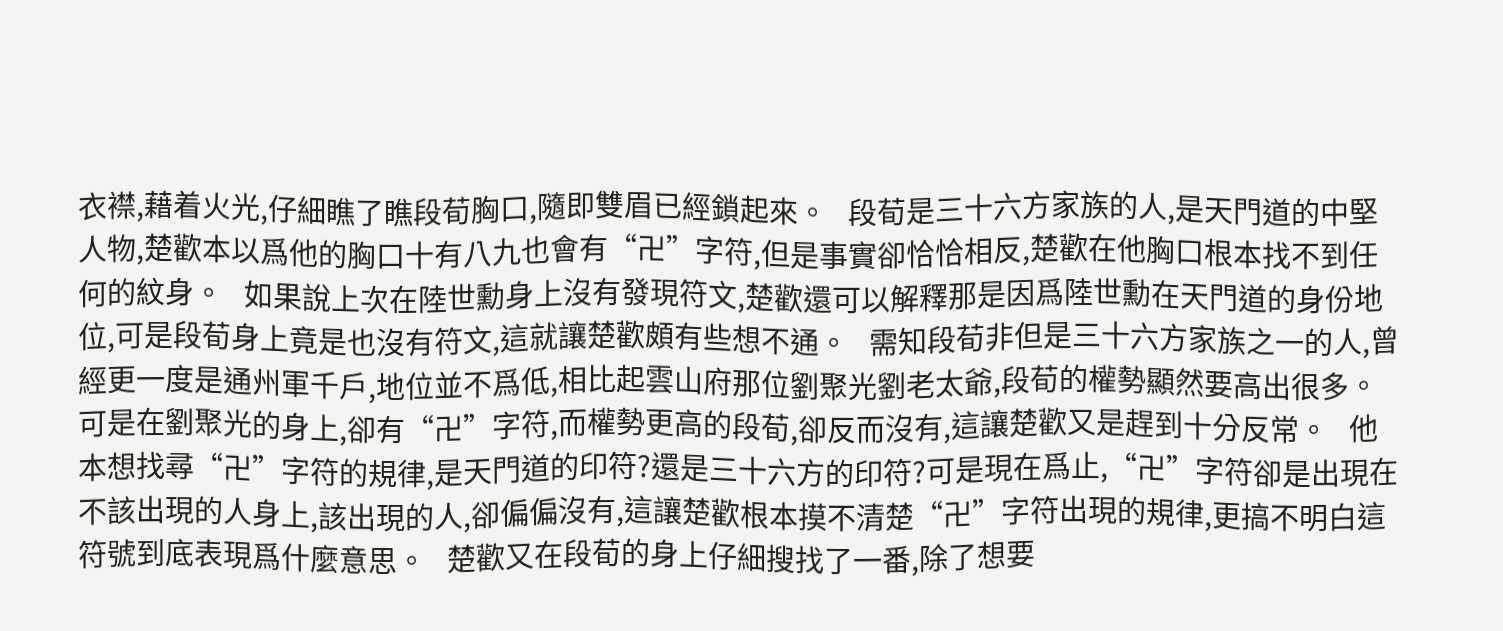衣襟,藉着火光,仔細瞧了瞧段荀胸口,隨即雙眉已經鎖起來。   段荀是三十六方家族的人,是天門道的中堅人物,楚歡本以爲他的胸口十有八九也會有“卍”字符,但是事實卻恰恰相反,楚歡在他胸口根本找不到任何的紋身。   如果說上次在陸世勳身上沒有發現符文,楚歡還可以解釋那是因爲陸世勳在天門道的身份地位,可是段荀身上竟是也沒有符文,這就讓楚歡頗有些想不通。   需知段荀非但是三十六方家族之一的人,曾經更一度是通州軍千戶,地位並不爲低,相比起雲山府那位劉聚光劉老太爺,段荀的權勢顯然要高出很多。   可是在劉聚光的身上,卻有“卍”字符,而權勢更高的段荀,卻反而沒有,這讓楚歡又是趕到十分反常。   他本想找尋“卍”字符的規律,是天門道的印符?還是三十六方的印符?可是現在爲止,“卍”字符卻是出現在不該出現的人身上,該出現的人,卻偏偏沒有,這讓楚歡根本摸不清楚“卍”字符出現的規律,更搞不明白這符號到底表現爲什麼意思。   楚歡又在段荀的身上仔細搜找了一番,除了想要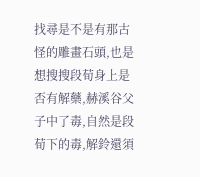找尋是不是有那古怪的雕畫石頭,也是想搜搜段荀身上是否有解藥,赫溪谷父子中了毒,自然是段荀下的毒,解鈴還須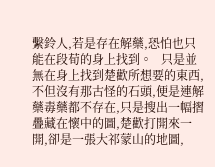繫鈴人,若是存在解藥,恐怕也只能在段荀的身上找到。   只是並無在身上找到楚歡所想要的東西,不但沒有那古怪的石頭,便是連解藥毒藥都不存在,只是搜出一幅摺疊藏在懷中的圖,楚歡打開來一開,卻是一張大祁蒙山的地圖,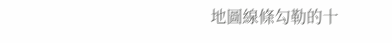地圖線條勾勒的十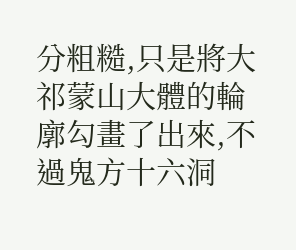分粗糙,只是將大祁蒙山大體的輪廓勾畫了出來,不過鬼方十六洞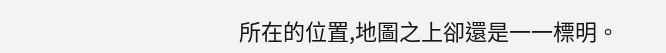所在的位置,地圖之上卻還是一一標明。